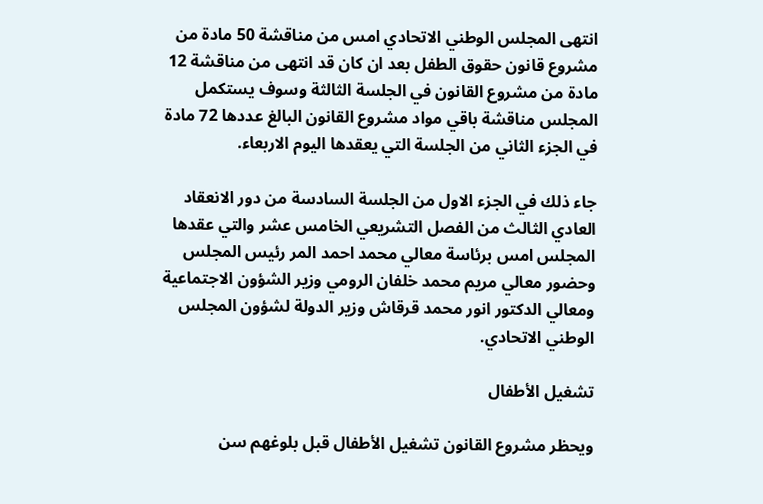انتهى المجلس الوطني الاتحادي امس من مناقشة 50 مادة من مشروع قانون حقوق الطفل بعد ان كان قد انتهى من مناقشة 12 مادة من مشروع القانون في الجلسة الثالثة وسوف يستكمل المجلس مناقشة باقي مواد مشروع القانون البالغ عددها 72 مادة في الجزء الثاني من الجلسة التي يعقدها اليوم الاربعاء.

جاء ذلك في الجزء الاول من الجلسة السادسة من دور الانعقاد العادي الثالث من الفصل التشريعي الخامس عشر والتي عقدها المجلس امس برئاسة معالي محمد احمد المر رئيس المجلس وحضور معالي مريم محمد خلفان الرومي وزير الشؤون الاجتماعية ومعالي الدكتور انور محمد قرقاش وزير الدولة لشؤون المجلس الوطني الاتحادي.

تشغيل الأطفال

ويحظر مشروع القانون تشغيل الأطفال قبل بلوغهم سن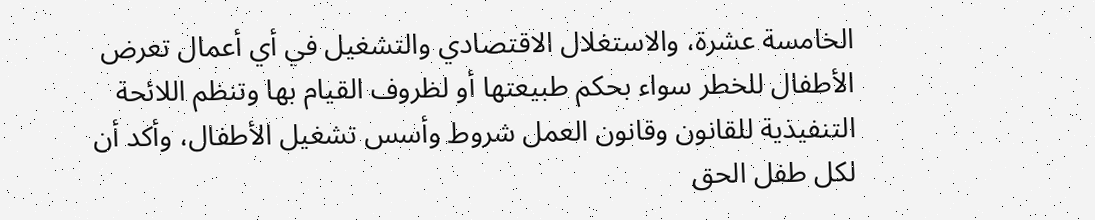الخامسة عشرة، والاستغلال الاقتصادي والتشغيل في أي أعمال تعرض الأطفال للخطر سواء بحكم طبيعتها أو لظروف القيام بها وتنظم اللائحة التنفيذية للقانون وقانون العمل شروط وأسس تشغيل الأطفال، وأكد أن لكل طفل الحق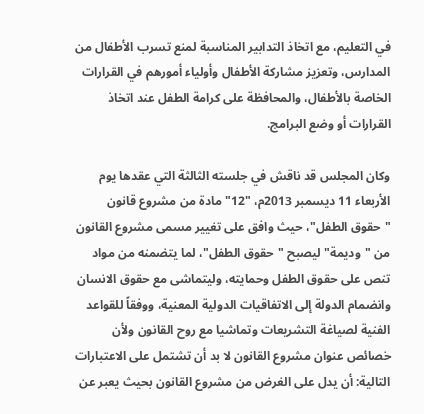في التعليم، مع اتخاذ التدابير المناسبة لمنع تسرب الأطفال من المدارس، وتعزيز مشاركة الأطفال وأولياء أمورهم في القرارات الخاصة بالأطفال، والمحافظة على كرامة الطفل عند اتخاذ القرارات أو وضع البرامج.

وكان المجلس قد ناقش في جلسته الثالثة التي عقدها يوم الأربعاء 11 ديسمبر 2013م، "12" مادة من مشروع قانون "حقوق الطفل"، حيث وافق على تغيير مسمى مشروع القانون من "وديمة" ليصبح "حقوق الطفل"، لما يتضمنه من مواد تنص على حقوق الطفل وحمايته، وليتماشى مع حقوق الانسان وانضمام الدولة إلى الاتفاقيات الدولية المعنية، ووفقاً للقواعد الفنية لصياغة التشريعات وتماشيا مع روح القانون ولأن خصائص عنوان مشروع القانون لا بد أن تشتمل على الاعتبارات التالية: أن يدل على الغرض من مشروع القانون بحيث يعبر عن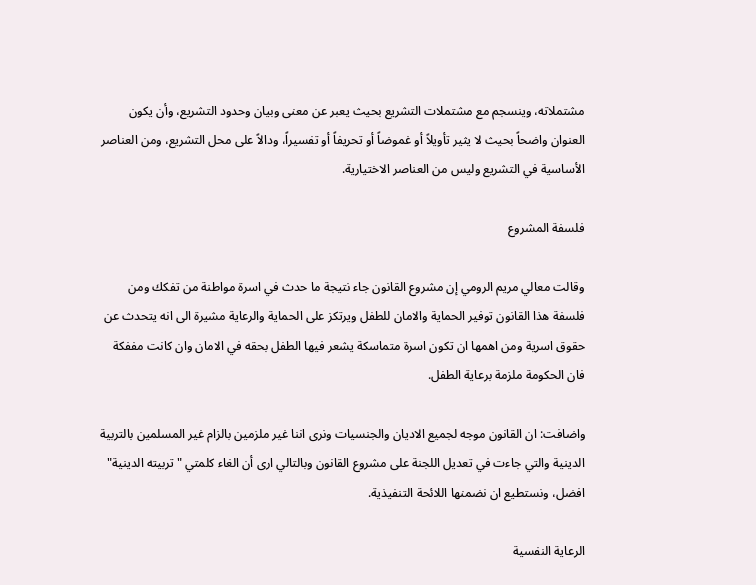مشتملاته، وينسجم مع مشتملات التشريع بحيث يعبر عن معنى وبيان وحدود التشريع، وأن يكون العنوان واضحاً بحيث لا يثير تأويلاً أو غموضاً أو تحريفاً أو تفسيراً، ودالاً على محل التشريع، ومن العناصر الأساسية في التشريع وليس من العناصر الاختيارية.

فلسفة المشروع

وقالت معالي مريم الرومي إن مشروع القانون جاء نتيجة ما حدث في اسرة مواطنة من تفكك ومن فلسفة هذا القانون توفير الحماية والامان للطفل ويرتكز على الحماية والرعاية مشيرة الى انه يتحدث عن حقوق اسرية ومن اهمها ان تكون اسرة متماسكة يشعر فيها الطفل بحقه في الامان وان كانت مففكة فان الحكومة ملزمة برعاية الطفل.

واضافت: ان القانون موجه لجميع الاديان والجنسيات ونرى اننا غير ملزمين بالزام غير المسلمين بالتربية الدينية والتي جاءت في تعديل اللجنة على مشروع القانون وبالتالي ارى أن الغاء كلمتي "تربيته الدينية" افضل، ونستطيع ان نضمنها اللائحة التنفيذية.

الرعاية النفسية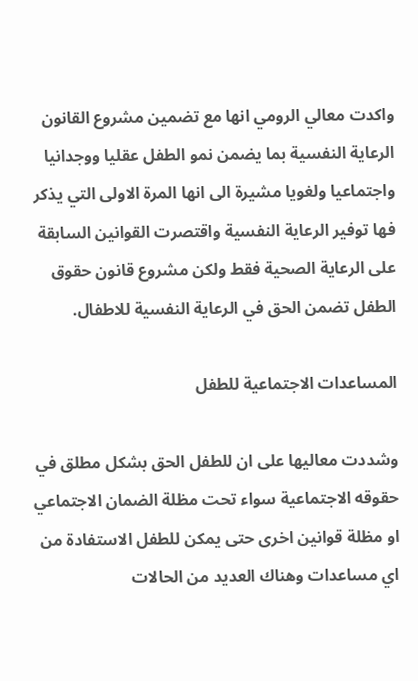واكدت معالي الرومي انها مع تضمين مشروع القانون الرعاية النفسية بما يضمن نمو الطفل عقليا ووجدانيا واجتماعيا ولغويا مشيرة الى انها المرة الاولى التي يذكر فها توفير الرعاية النفسية واقتصرت القوانين السابقة على الرعاية الصحية فقط ولكن مشروع قانون حقوق الطفل تضمن الحق في الرعاية النفسية للاطفال.

المساعدات الاجتماعية للطفل

وشددت معاليها على ان للطفل الحق بشكل مطلق في حقوقه الاجتماعية سواء تحت مظلة الضمان الاجتماعي او مظلة قوانين اخرى حتى يمكن للطفل الاستفادة من اي مساعدات وهناك العديد من الحالات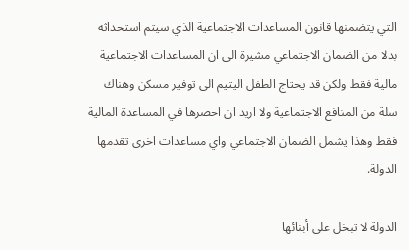التي يتضمنها قانون المساعدات الاجتماعية الذي سيتم استحداثه بدلا من الضمان الاجتماعي مشيرة الى ان المساعدات الاجتماعية مالية فقط ولكن قد يحتاج الطفل اليتيم الى توفير مسكن وهناك سلة من المنافع الاجتماعية ولا اريد ان احصرها في المساعدة المالية فقط وهذا يشمل الضمان الاجتماعي واي مساعدات اخرى تقدمها الدولة.

الدولة لا تبخل على أبنائها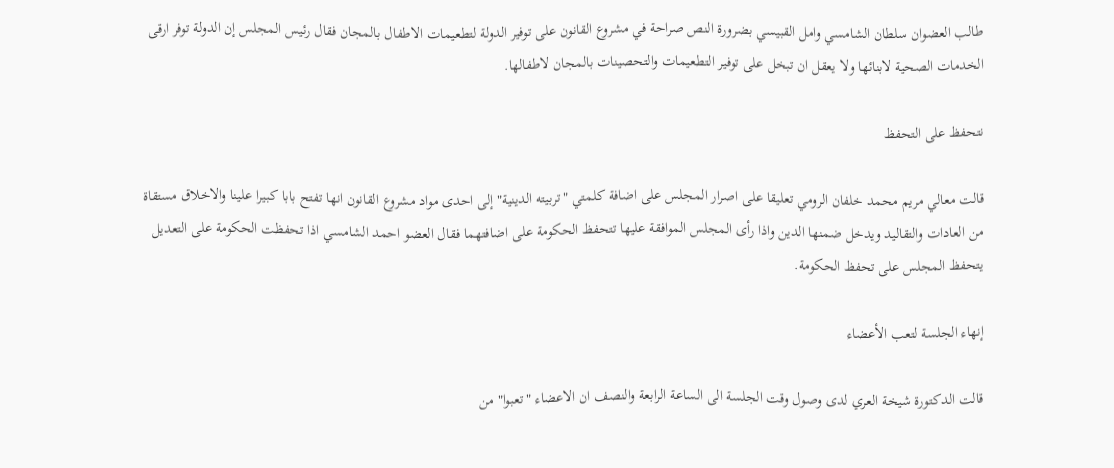طالب العضوان سلطان الشامسي وامل القبيسي بضرورة النص صراحة في مشروع القانون على توفير الدولة لتطعيمات الاطفال بالمجان فقال رئيس المجلس إن الدولة توفر ارقى الخدمات الصحية لابنائها ولا يعقل ان تبخل على توفير التطعيمات والتحصينات بالمجان لاطفالها.

نتحفظ على التحفظ

قالت معالي مريم محمد خلفان الرومي تعليقا على اصرار المجلس على اضافة كلمتي "تربيته الدينية" إلى احدى مواد مشروع القانون انها تفتح بابا كبيرا علينا والاخلاق مستقاة من العادات والتقاليد ويدخل ضمنها الدين واذا رأى المجلس الموافقة عليها تتحفظ الحكومة على اضافتهما فقال العضو احمد الشامسي اذا تحفظت الحكومة على التعديل يتحفظ المجلس على تحفظ الحكومة.

إنهاء الجلسة لتعب الأعضاء

قالت الدكتورة شيخة العري لدى وصول وقت الجلسة الى الساعة الرابعة والنصف ان الاعضاء "تعبوا" من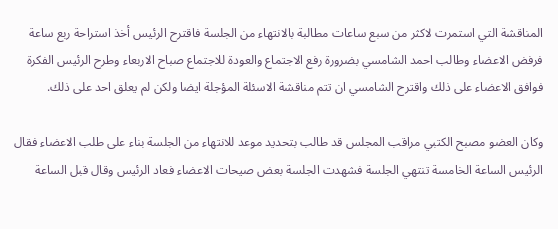المناقشة التي استمرت لاكثر من سبع ساعات مطالبة بالانتهاء من الجلسة فاقترح الرئيس أخذ استراحة ربع ساعة فرفض الاعضاء وطالب احمد الشامسي بضرورة رفع الاجتماع والعودة للاجتماع صباح الاربعاء وطرح الرئيس الفكرة فوافق الاعضاء على ذلك واقترح الشامسي ان تتم مناقشة الاسئلة المؤجلة ايضا ولكن لم يعلق احد على ذلك.

وكان العضو مصبح الكتبي مراقب المجلس قد طالب بتحديد موعد للانتهاء من الجلسة بناء على طلب الاعضاء فقال الرئيس الساعة الخامسة تنتهي الجلسة فشهدت الجلسة بعض صيحات الاعضاء فعاد الرئيس وقال قبل الساعة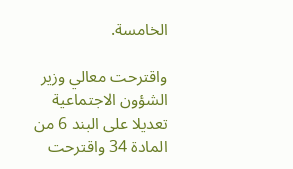الخامسة.

واقترحت معالي وزير الشؤون الاجتماعية تعديلا على البند 6 من المادة 34 واقترحت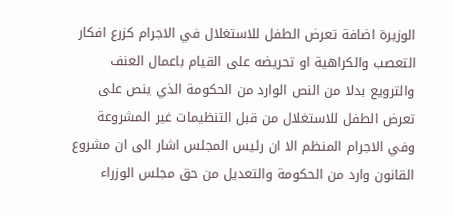الوزيرة اضافة تعرض الطفل للاستغلال في الاجرام كزرع افكار التعصب والكراهية او تحريضه على القيام باعمال العنف والترويع بدلا من النص الوارد من الحكومة الذي ينص على تعرض الطفل للاستغلال من قبل التنظيمات غير المشروعة وفي الاجرام المنظم الا ان رئيس المجلس اشار الى ان مشروع القانون وارد من الحكومة والتعديل من حق مجلس الوزراء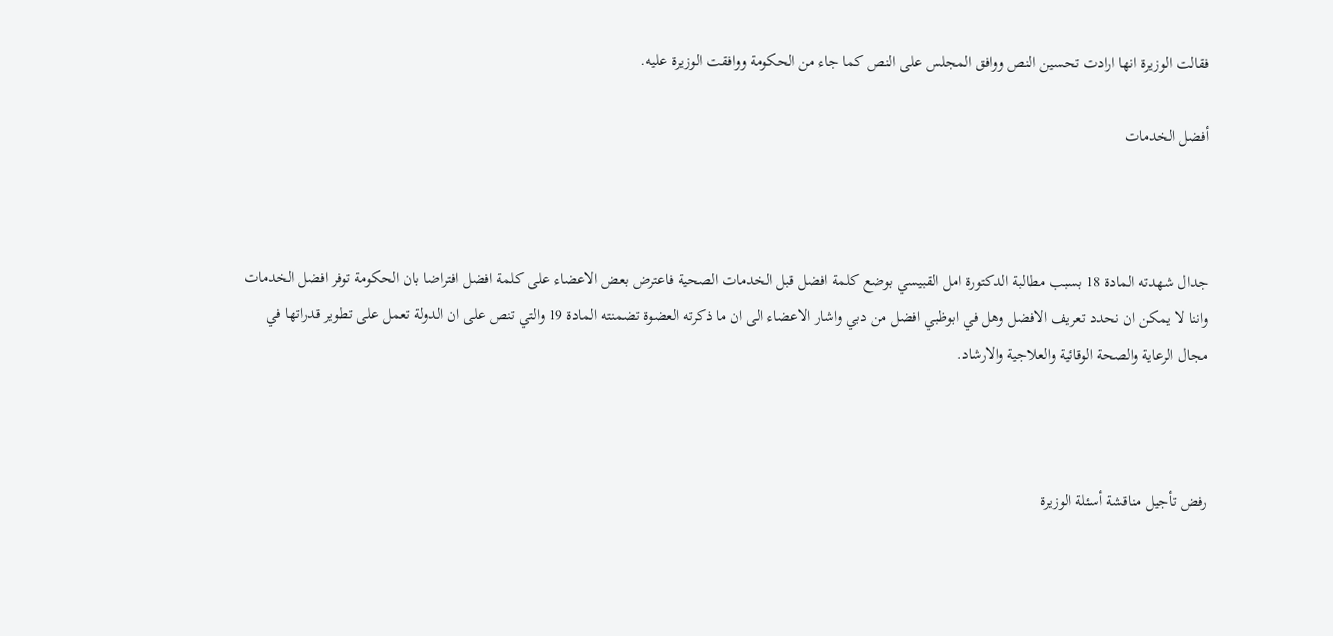فقالت الوزيرة انها ارادت تحسين النص ووافق المجلس على النص كما جاء من الحكومة ووافقت الوزيرة عليه.

أفضل الخدمات



جدال شهدته المادة 18 بسبب مطالبة الدكتورة امل القبيسي بوضع كلمة افضل قبل الخدمات الصحية فاعترض بعض الاعضاء على كلمة افضل افتراضا بان الحكومة توفر افضل الخدمات واننا لا يمكن ان نحدد تعريف الافضل وهل في ابوظبي افضل من دبي واشار الاعضاء الى ان ما ذكرته العضوة تضمنته المادة 19 والتي تنص على ان الدولة تعمل على تطوير قدراتها في مجال الرعاية والصحة الوقائية والعلاجية والارشاد.



رفض تأجيل مناقشة أسئلة الوزيرة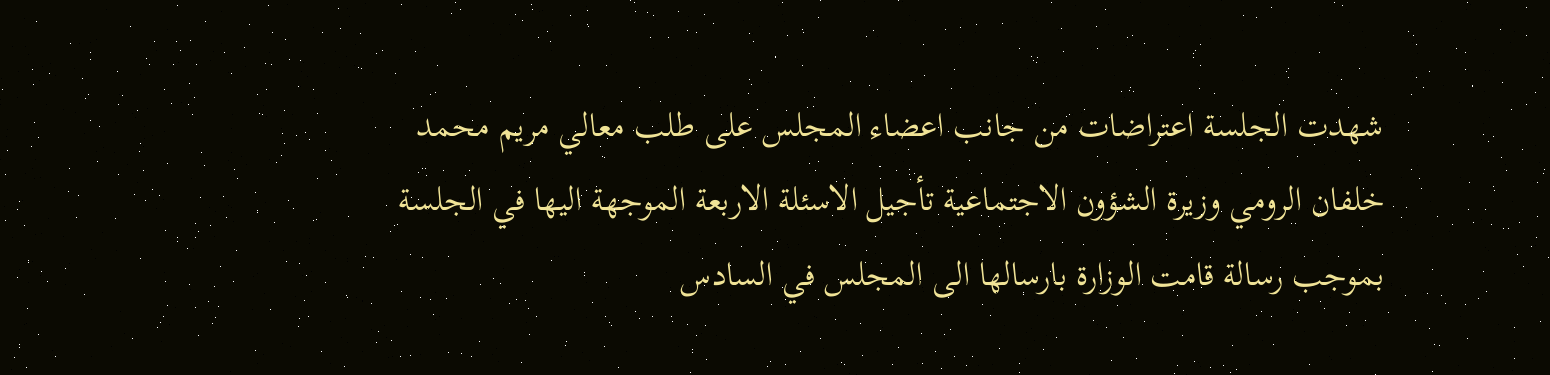شهدت الجلسة اعتراضات من جانب اعضاء المجلس على طلب معالي مريم محمد خلفان الرومي وزيرة الشؤون الاجتماعية تأجيل الاسئلة الاربعة الموجهة اليها في الجلسة بموجب رسالة قامت الوزارة بارسالها الى المجلس في السادس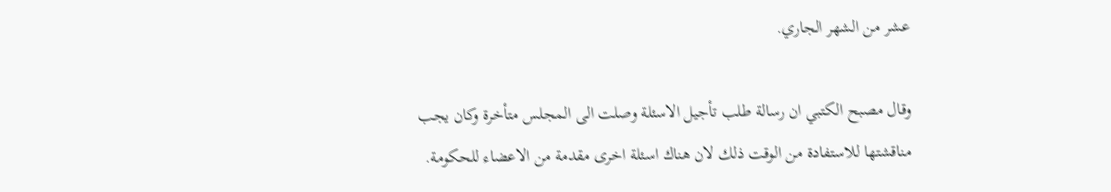عشر من الشهر الجاري.

وقال مصبح الكتبي ان رسالة طلب تأجيل الاسئلة وصلت الى المجلس متأخرة وكان يجب مناقشتها للاستفادة من الوقت ذلك لان هناك اسئلة اخرى مقدمة من الاعضاء للحكومة.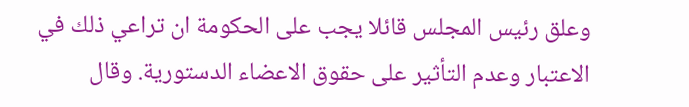وعلق رئيس المجلس قائلا يجب على الحكومة ان تراعي ذلك في الاعتبار وعدم التأثير على حقوق الاعضاء الدستورية. وقال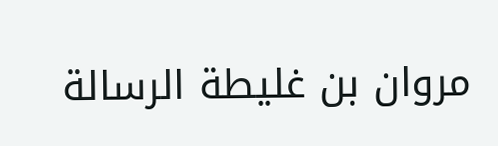مروان بن غليطة الرسالة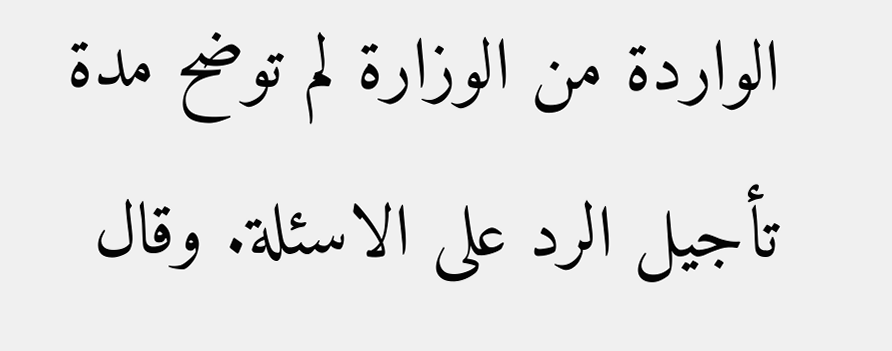الواردة من الوزارة لم توضح مدة تأجيل الرد على الاسئلة. وقال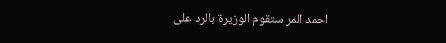احمد المر ستقوم الوزيرة بالرد على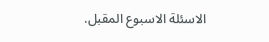الاسئلة الاسبوع المقبل.